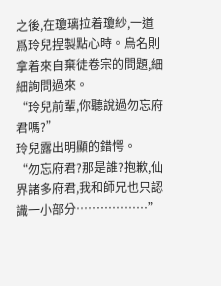之後,在瓊璃拉着瓊紗,一道爲玲兒捏製點心時。烏名則拿着來自棄徒卷宗的問題,細細詢問過來。
“玲兒前輩,你聽說過勿忘府君嗎?”
玲兒露出明顯的錯愕。
“勿忘府君?那是誰?抱歉,仙界諸多府君,我和師兄也只認識一小部分………………”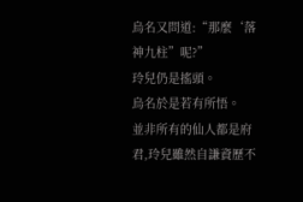烏名又問道:“那麼‘落神九柱”呢?”
玲兒仍是搖頭。
烏名於是若有所悟。
並非所有的仙人都是府君,玲兒雖然自謙資歷不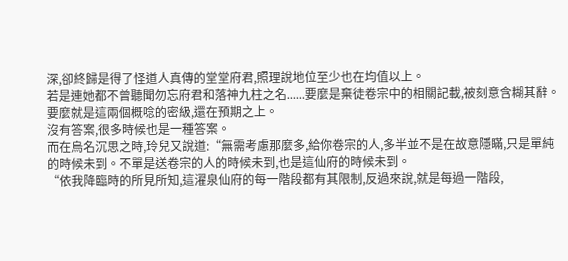深,卻終歸是得了怪道人真傳的堂堂府君,照理說地位至少也在均值以上。
若是連她都不曾聽聞勿忘府君和落神九柱之名......要麼是棄徒卷宗中的相關記載,被刻意含糊其辭。要麼就是這兩個概唸的密級,還在預期之上。
沒有答案,很多時候也是一種答案。
而在烏名沉思之時,玲兒又說道:“無需考慮那麼多,給你卷宗的人,多半並不是在故意隱瞞,只是單純的時候未到。不單是送卷宗的人的時候未到,也是這仙府的時候未到。
“依我降臨時的所見所知,這濯泉仙府的每一階段都有其限制,反過來說,就是每過一階段,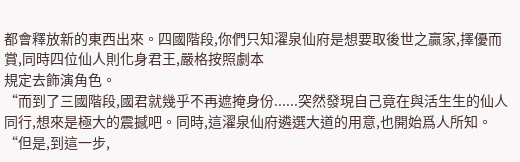都會釋放新的東西出來。四國階段,你們只知濯泉仙府是想要取後世之贏家,擇優而賞,同時四位仙人則化身君王,嚴格按照劇本
規定去飾演角色。
“而到了三國階段,國君就幾乎不再遮掩身份......突然發現自己竟在與活生生的仙人同行,想來是極大的震撼吧。同時,這濯泉仙府遴選大道的用意,也開始爲人所知。
“但是,到這一步,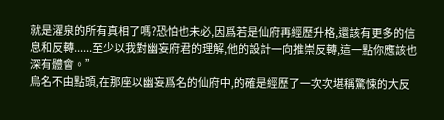就是濯泉的所有真相了嗎?恐怕也未必,因爲若是仙府再經歷升格,還該有更多的信息和反轉......至少以我對幽妄府君的理解,他的設計一向推崇反轉,這一點你應該也深有體會。”
烏名不由點頭,在那座以幽妄爲名的仙府中,的確是經歷了一次次堪稱驚悚的大反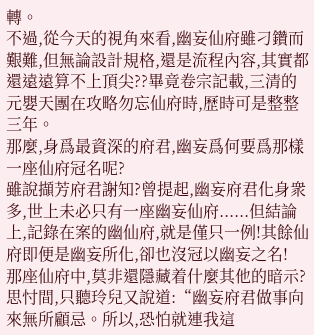轉。
不過,從今天的視角來看,幽妄仙府雖刁鑽而艱難,但無論設計規格,還是流程內容,其實都還遠遠算不上頂尖??畢竟卷宗記載,三清的元嬰天團在攻略勿忘仙府時,歷時可是整整三年。
那麼,身爲最資深的府君,幽妄爲何要爲那樣一座仙府冠名呢?
雖說擷芳府君謝知?曾提起,幽妄府君化身衆多,世上未必只有一座幽妄仙府......但結論上,記錄在案的幽仙府,就是僅只一例!其餘仙府即便是幽妄所化,卻也沒冠以幽妄之名!
那座仙府中,莫非還隱藏着什麼其他的暗示?
思忖間,只聽玲兒又說道:“幽妄府君做事向來無所顧忌。所以,恐怕就連我這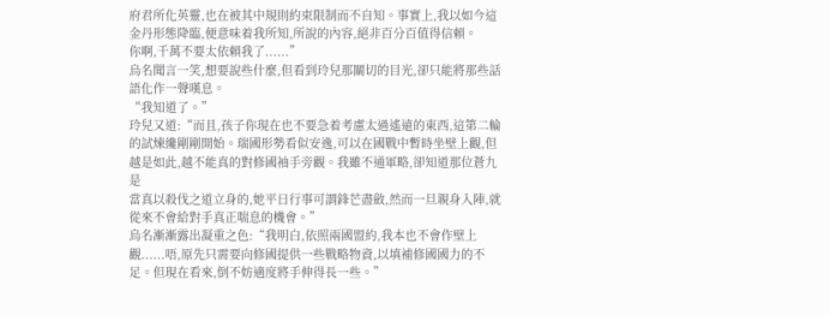府君所化英靈,也在被其中規則約束限制而不自知。事實上,我以如今這金丹形態降臨,便意味着我所知,所說的內容,絕非百分百值得信賴。
你啊,千萬不要太依賴我了......”
烏名聞言一笑,想要說些什麼,但看到玲兒那關切的目光,卻只能將那些話語化作一聲嘆息。
“我知道了。”
玲兒又道:“而且,孩子你現在也不要急着考慮太過遙遠的東西,這第二輪的試煉纔剛剛開始。瑞國形勢看似安逸,可以在國戰中暫時坐壁上觀,但越是如此,越不能真的對修國袖手旁觀。我雖不通軍略,卻知道那位蒼九是
當真以殺伐之道立身的,她平日行事可謂鋒芒盡斂,然而一旦親身入陣,就從來不會給對手真正喘息的機會。”
烏名漸漸露出凝重之色:“我明白,依照兩國盟約,我本也不會作壁上觀......唔,原先只需要向修國提供一些戰略物資,以填補修國國力的不足。但現在看來,倒不妨適度將手伸得長一些。”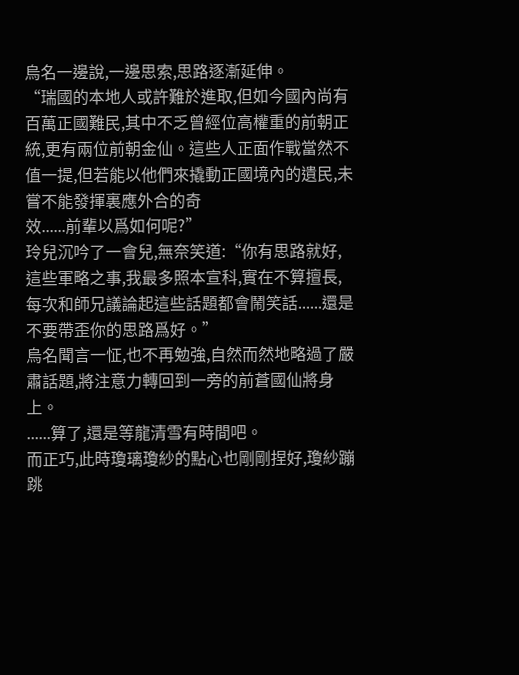烏名一邊說,一邊思索,思路逐漸延伸。
“瑞國的本地人或許難於進取,但如今國內尚有百萬正國難民,其中不乏曾經位高權重的前朝正統,更有兩位前朝金仙。這些人正面作戰當然不值一提,但若能以他們來撬動正國境內的遺民,未嘗不能發揮裏應外合的奇
效......前輩以爲如何呢?”
玲兒沉吟了一會兒,無奈笑道:“你有思路就好,這些軍略之事,我最多照本宣科,實在不算擅長,每次和師兄議論起這些話題都會鬧笑話......還是不要帶歪你的思路爲好。”
烏名聞言一怔,也不再勉強,自然而然地略過了嚴肅話題,將注意力轉回到一旁的前蒼國仙將身上。
......算了,還是等龍清雪有時間吧。
而正巧,此時瓊璃瓊紗的點心也剛剛捏好,瓊紗蹦跳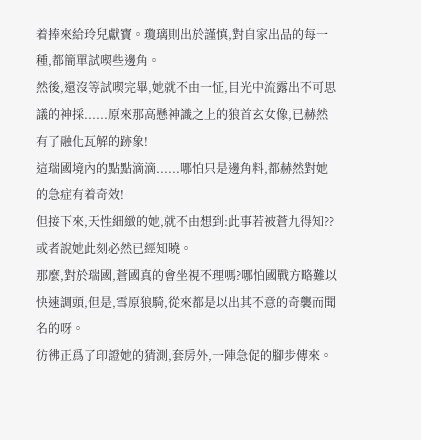着捧來給玲兒獻寶。瓊璃則出於謹慎,對自家出品的每一種,都簡單試喫些邊角。
然後,還沒等試喫完畢,她就不由一怔,目光中流露出不可思議的神採......原來那高懸神識之上的狼首玄女像,已赫然有了融化瓦解的跡象!
這瑞國境內的點點滴滴......哪怕只是邊角料,都赫然對她的急症有着奇效!
但接下來,天性細緻的她,就不由想到:此事若被蒼九得知??或者說她此刻必然已經知曉。
那麼,對於瑞國,蒼國真的會坐視不理嗎?哪怕國戰方略難以快速調頭,但是,雪原狼騎,從來都是以出其不意的奇襲而聞名的呀。
彷彿正爲了印證她的猜測,套房外,一陣急促的腳步傳來。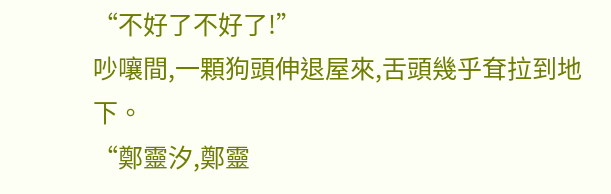“不好了不好了!”
吵嚷間,一顆狗頭伸退屋來,舌頭幾乎耷拉到地下。
“鄭靈汐,鄭靈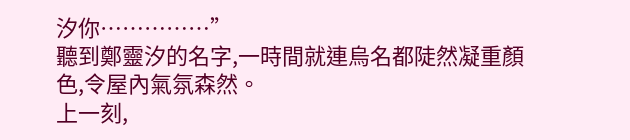汐你……………”
聽到鄭靈汐的名字,一時間就連烏名都陡然凝重顏色,令屋內氣氛森然。
上一刻,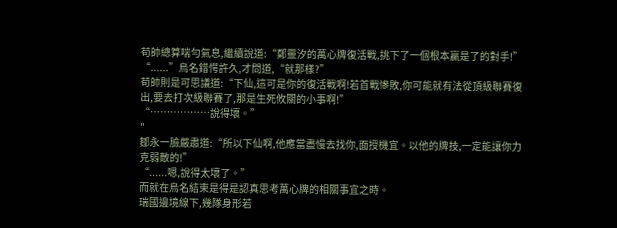苟帥總算喘勻氣息,繼續說道:“鄭靈汐的萬心牌復活戰,挑下了一個根本贏是了的對手!”
“......”烏名錯愕許久,才問道,“就那樣?”
苟帥則是可思議道:“下仙,這可是你的復活戰啊!若首戰慘敗,你可能就有法從頂級聯賽復出,要去打次級聯賽了,那是生死攸關的小事啊!”
“………………說得壞。”
"
鄒永一臉嚴肅道:“所以下仙啊,他應當盡慢去找你,面授機宜。以他的牌技,一定能讓你力克弱敵的!”
“......嗯,說得太壞了。”
而就在烏名結束是得是認真思考萬心牌的相關事宜之時。
瑞國邊境線下,幾隊身形若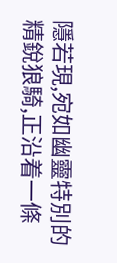隱若現,宛如幽靈特別的精銳狼騎,正沿着一條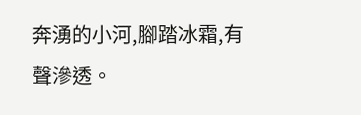奔湧的小河,腳踏冰霜,有聲滲透。